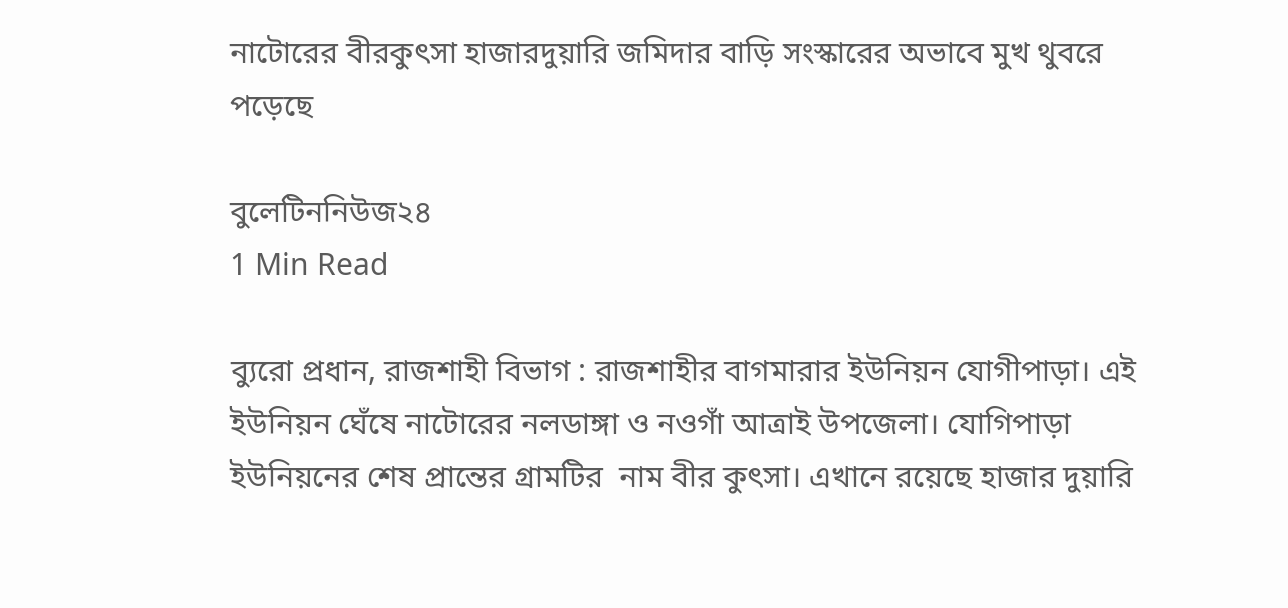নাটোরের বীরকুৎসা হাজারদুয়ারি জমিদার বাড়ি সংস্কারের অভাবে মুখ থুবরে পড়েছে

বুলেটিননিউজ২৪
1 Min Read

ব্যুরো প্রধান, রাজশাহী বিভাগ : রাজশাহীর বাগমারার ইউনিয়ন যোগীপাড়া। এই ইউনিয়ন ঘেঁষে নাটোরের নলডাঙ্গা ও নওগাঁ আত্রাই উপজেলা। যোগিপাড়া ইউনিয়নের শেষ প্রান্তের গ্রামটির  নাম বীর কুৎসা। এখানে রয়েছে হাজার দুয়ারি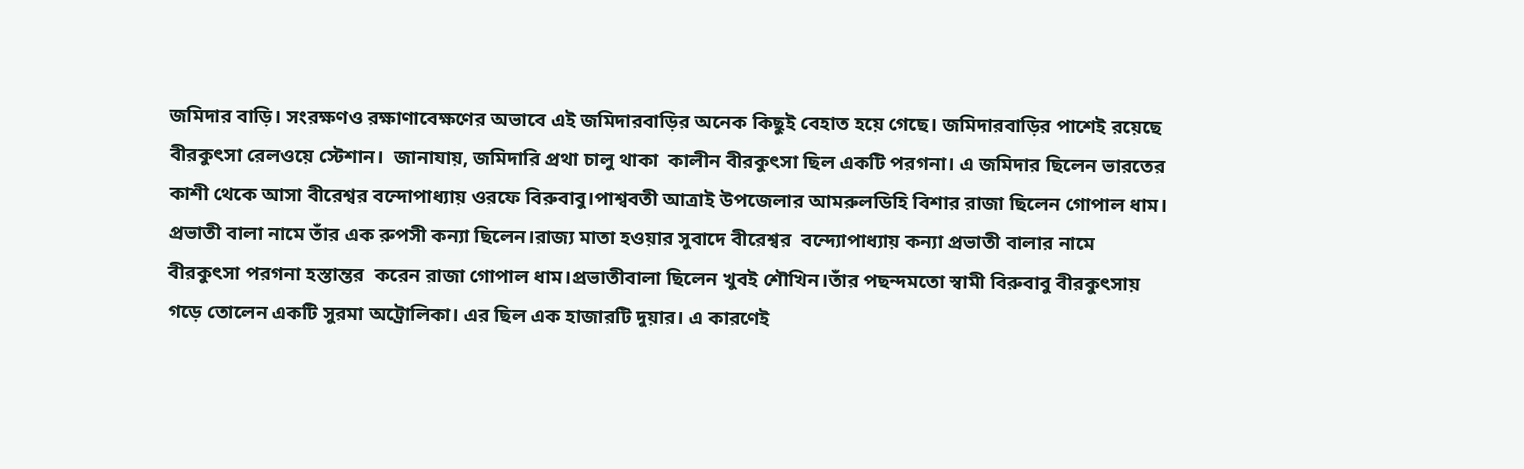জমিদার বাড়ি। সংরক্ষণও রক্ষাণাবেক্ষণের অভাবে এই জমিদারবাড়ির অনেক কিছুই বেহাত হয়ে গেছে। জমিদারবাড়ির পাশেই রয়েছে  বীরকুৎসা রেলওয়ে স্টেশান।  জানাযায়, জমিদারি প্রথা চালু থাকা  কালীন বীরকুৎসা ছিল একটি পরগনা। এ জমিদার ছিলেন ভারতের কাশী থেকে আসা বীরেশ্বর বন্দোপাধ্যায় ওরফে বিরুবাবু।পাশ্ববতী আত্রাই উপজেলার আমরুলডিহি বিশার রাজা ছিলেন গোপাল ধাম। প্রভাতী বালা নামে তাঁর এক রুপসী কন্যা ছিলেন।রাজ্য মাতা হওয়ার সুবাদে বীরেশ্বর  বন্দ্যোপাধ্যায় কন্যা প্রভাতী বালার নামে বীরকুৎসা পরগনা হস্তান্তর  করেন রাজা গোপাল ধাম।প্রভাতীবালা ছিলেন খুবই শৌখিন।তাঁর পছন্দমতো স্বামী বিরুবাবু বীরকুৎসায় গড়ে তোলেন একটি সুরমা অট্রোলিকা। এর ছিল এক হাজারটি দুয়ার। এ কারণেই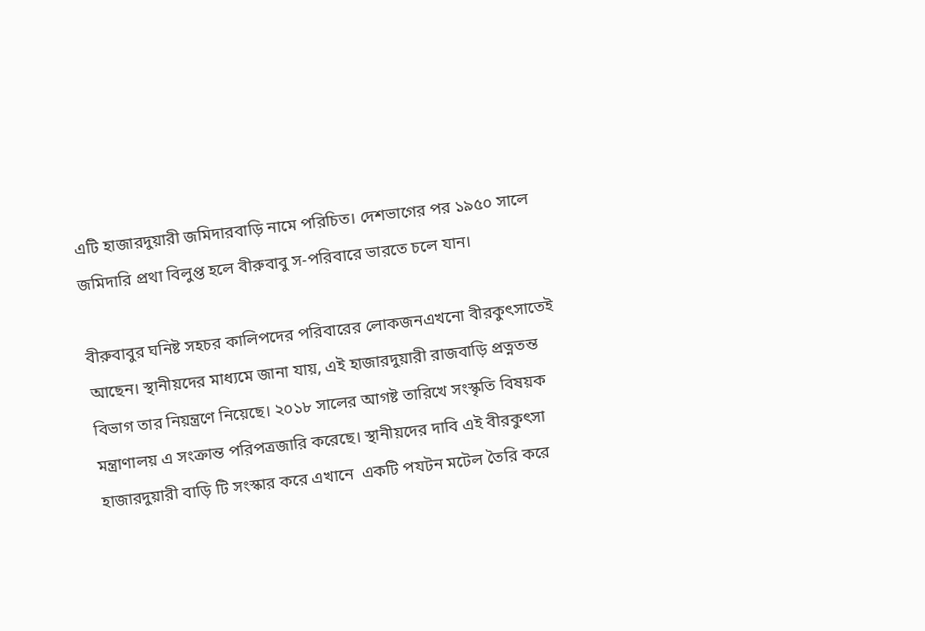এটি হাজারদুয়ারী জমিদারবাড়ি নামে পরিচিত। দেশভাগের পর ১৯৫০ সালে জমিদারি প্রথা বিলুপ্ত হলে বীরুবাবু স-পরিবারে ভারতে চলে যান।

বীরুবাবুর ঘনিষ্ট সহচর কালিপদের পরিবারের লোকজনএখনো বীরকুৎসাতেই আছেন। স্থানীয়দের মাধ্যমে জানা যায়, এই হাজারদুয়ারী রাজবাড়ি প্রত্নতন্ত বিভাগ তার নিয়ন্ত্রণে নিয়েছে। ২০১৮ সালের আগষ্ট তারিখে সংস্কৃতি বিষয়ক মন্ত্রাণালয় এ সংক্রান্ত পরিপত্রজারি করেছে। স্থানীয়দের দাবি এই বীরকুৎসা হাজারদুয়ারী বাড়ি টি সংস্কার করে এখানে  একটি পযটন মটেল তৈরি করে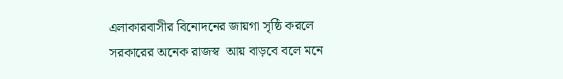এলাকারবাসীর বিনোদনের জায়গা সৃষ্ঠি করলে  সরকারের অনেক রাজস্ব  আয় বাড়বে বলে মনে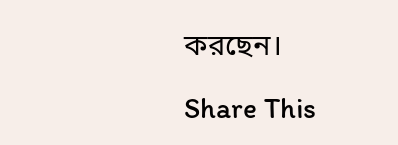করছেন।

Share This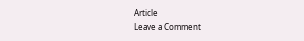Article
Leave a Comment